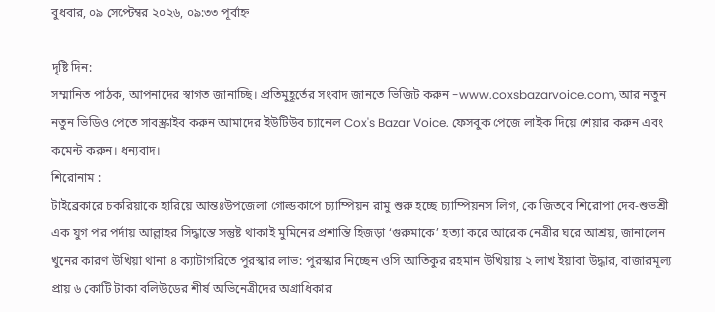বুধবার, ০৯ সেপ্টেম্বর ২০২৬, ০৯:৩৩ পূর্বাহ্ন

দৃষ্টি দিন:
সম্মানিত পাঠক, আপনাদের স্বাগত জানাচ্ছি। প্রতিমুহূর্তের সংবাদ জানতে ভিজিট করুন -www.coxsbazarvoice.com, আর নতুন নতুন ভিডিও পেতে সাবস্ক্রাইব করুন আমাদের ইউটিউব চ্যানেল Cox's Bazar Voice. ফেসবুক পেজে লাইক দিয়ে শেয়ার করুন এবং কমেন্ট করুন। ধন্যবাদ।
শিরোনাম :
টাইব্রেকারে চকরিয়াকে হারিয়ে আন্তঃউপজেলা গোল্ডকাপে চ্যাম্পিয়ন রামু শুরু হচ্ছে চ্যাম্পিয়নস লিগ, কে জিতবে শিরোপা দেব-শুভশ্রী এক যুগ পর পর্দায় আল্লাহর সিদ্ধান্তে সন্তুষ্ট থাকাই মুমিনের প্রশান্তি হিজড়া ‘গুরুমাকে’ হত্যা করে আরেক নেত্রীর ঘরে আশ্রয়, জানালেন খুনের কারণ উখিয়া থানা ৪ ক্যাটাগরিতে পুরস্কার লাভ: পুরস্কার নিচ্ছেন ওসি আতিকুর রহমান উখিয়ায় ২ লাখ ইয়াবা উদ্ধার, বাজারমূল্য প্রায় ৬ কোটি টাকা বলিউডের শীর্ষ অভিনেত্রীদের অগ্রাধিকার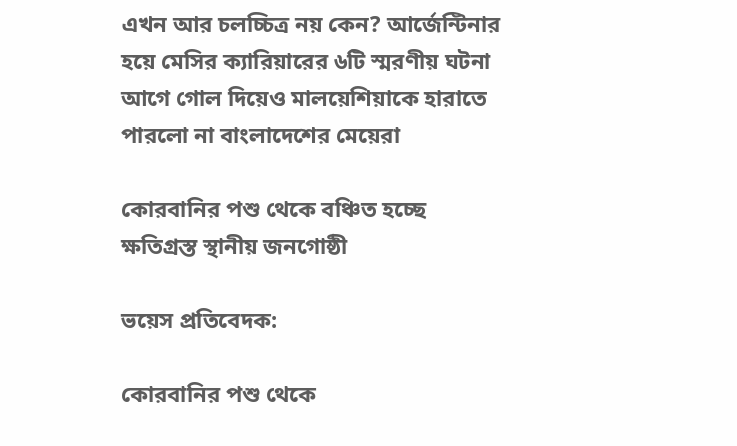এখন আর চলচ্চিত্র নয় কেন? আর্জেন্টিনার হয়ে মেসির ক্যারিয়ারের ৬টি স্মরণীয় ঘটনা আগে গোল দিয়েও মালয়েশিয়াকে হারাতে পারলো না বাংলাদেশের মেয়েরা

কোরবানির পশু থেকে বঞ্চিত হচ্ছে ক্ষতিগ্রস্ত স্থানীয় জনগোষ্ঠী

ভয়েস প্রতিবেদক:

কোরবানির পশু থেকে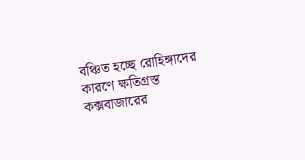বঞ্চিত হচ্ছে রোহিঙ্গাদের কারণে ক্ষতিগ্রস্ত কক্সবাজারের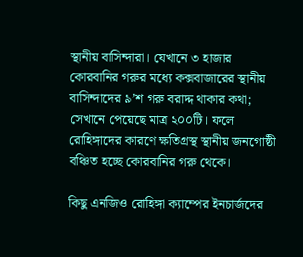স্থানীয় বাসিন্দারা। যেখানে ৩ হাজার কোরবানির গরুর মধ্যে কক্সবাজারের স্থানীয় বাসিন্দাদের ৯’শ গরু বরাদ্দ থাকার কথা; সেখানে পেয়েছে মাত্র ২০০টি। ফলে রোহিঙ্গাদের কারণে ক্ষতিগ্রস্থ স্থানীয় জনগোষ্ঠী বঞ্চিত হচ্ছে কোরবানির গরু থেকে।

কিছু এনজিও রোহিঙ্গা ক্যাম্পের ইনচার্জদের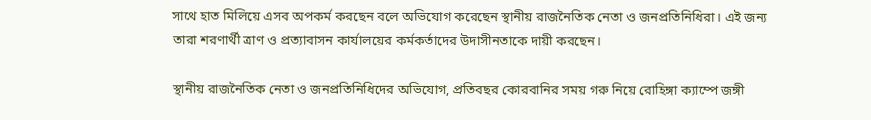সাথে হাত মিলিয়ে এসব অপকর্ম করছেন বলে অভিযোগ করেছেন স্থানীয় রাজনৈতিক নেতা ও জনপ্রতিনিধিরা। এই জন্য তারা শরণার্থী ত্রাণ ও প্রত্যাবাসন কার্যালয়ের কর্মকর্তাদের উদাসীনতাকে দায়ী করছেন।

স্থানীয় রাজনৈতিক নেতা ও জনপ্রতিনিধিদের অভিযোগ, প্রতিবছর কোরবানির সময় গরু নিয়ে রোহিঙ্গা ক্যাম্পে জঙ্গী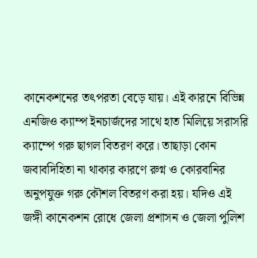কানেকশনের তৎপরতা বেড়ে যায়। এই কারনে বিভিন্ন এনজিও ক্যাম্প ইনচার্জদের সাথে হাত মিলিয়ে সরাসরি ক্যাম্পে গরু ছাগল বিতরণ করে। তাছাড়া কোন জবাবদিহিতা না থাকার কারণে রুগ্ন ও কোরবানির অনুপযুক্ত গরু কৌশল বিতরণ করা হয়। যদিও এই জঙ্গী কানেকশন রোধে জেলা প্রশাসন ও জেলা পুলিশ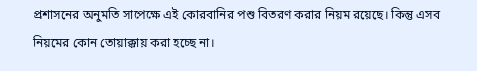প্রশাসনের অনুমতি সাপেক্ষে এই কোরবানির পশু বিতরণ করার নিয়ম রয়েছে। কিন্তু এসব নিয়মের কোন তোয়াক্কায় করা হচ্ছে না।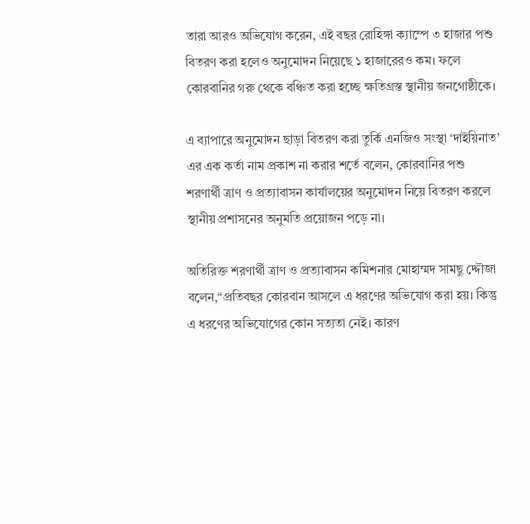তারা আরও অভিযোগ করেন, এই বছর রোহিঙ্গা ক্যাম্পে ৩ হাজার পশু বিতরণ করা হলেও অনুমোদন নিয়েছে ১ হাজারেরও কম। ফলে কোরবানির গরু থেকে বঞ্চিত করা হচ্ছে ক্ষতিগ্রস্ত স্থানীয় জনগোষ্ঠীকে।

এ ব্যাপারে অনুমোদন ছাড়া বিতরণ করা তুর্কি এনজিও সংস্থা ‘দাইয়িনাত’ এর এক কর্তা নাম প্রকাশ না করার শর্তে বলেন, কোরবানির পশু শরণার্থী ত্রাণ ও প্রত্যাবাসন কার্যালয়ের অনুমোদন নিয়ে বিতরণ করলে স্থানীয় প্রশাসনের অনুমতি প্রয়োজন পড়ে না।

অতিরিক্ত শরণার্থী ত্রাণ ও প্রত্যাবাসন কমিশনার মোহাম্মদ সামছু দ্দৌজা বলেন,“প্রতিবছর কোরবান আসলে এ ধরণের অভিযোগ করা হয়। কিন্তু এ ধরণের অভিযোগের কোন সত্যতা নেই। কারণ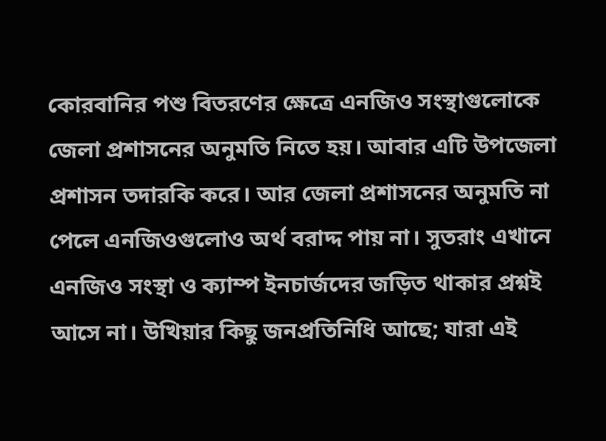কোরবানির পশু বিতরণের ক্ষেত্রে এনজিও সংস্থাগুলোকে জেলা প্রশাসনের অনুমতি নিতে হয়। আবার এটি উপজেলা প্রশাসন তদারকি করে। আর জেলা প্রশাসনের অনুমতি না পেলে এনজিওগুলোও অর্থ বরাদ্দ পায় না। সুতরাং এখানে এনজিও সংস্থা ও ক্যাম্প ইনচার্জদের জড়িত থাকার প্রশ্নই আসে না। উখিয়ার কিছু জনপ্রতিনিধি আছে; যারা এই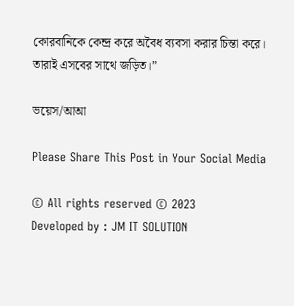কোরবানিকে কেন্দ্র করে অবৈধ ব্যবসা করার চিন্তা করে। তারাই এসবের সাথে জড়িত।”

ভয়েস/আআ

Please Share This Post in Your Social Media

© All rights reserved © 2023
Developed by : JM IT SOLUTION